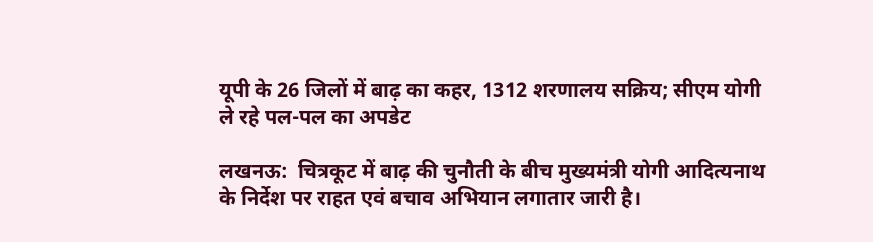यूपी के 26 जिलों में बाढ़ का कहर, 1312 शरणालय सक्रिय; सीएम योगी ले रहे पल-पल का अपडेट

लखनऊ:  चित्रकूट में बाढ़ की चुनौती के बीच मुख्यमंत्री योगी आदित्यनाथ के निर्देश पर राहत एवं बचाव अभियान लगातार जारी है।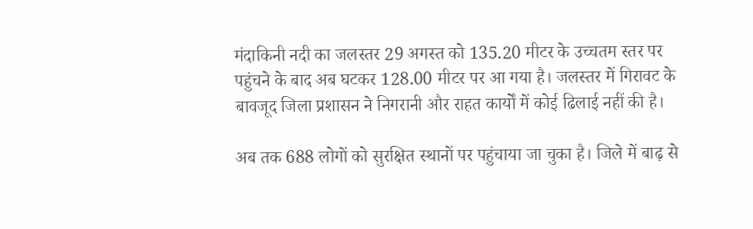मंदाकिनी नदी का जलस्तर 29 अगस्त को 135.20 मीटर के उच्चतम स्तर पर पहुंचने के बाद अब घटकर 128.00 मीटर पर आ गया है। जलस्तर में गिरावट के बावजूद जिला प्रशासन ने निगरानी और राहत कार्यों में कोई ढिलाई नहीं की है।

अब तक 688 लोगों को सुरक्षित स्थानों पर पहुंचाया जा चुका है। जिले में बाढ़ से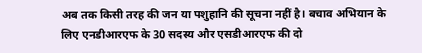अब तक किसी तरह की जन या पशुहानि की सूचना नहीं है। बचाव अभियान के लिए एनडीआरएफ के 30 सदस्य और एसडीआरएफ की दो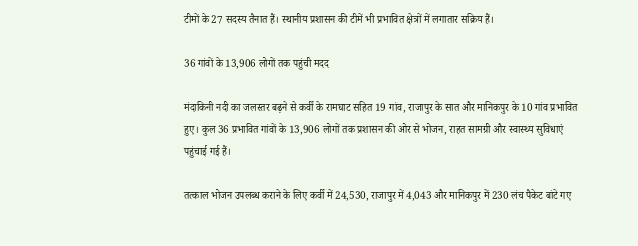टीमों के 27 सदस्य तैनात हैं। स्थानीय प्रशासन की टीमें भी प्रभावित क्षेत्रों में लगातार सक्रिय हैं।

36 गांवों के 13,906 लोगों तक पहुंची मदद

मंदाकिनी नदी का जलस्तर बढ़ने से कर्वी के रामघाट सहित 19 गांव, राजापुर के सात और मानिकपुर के 10 गांव प्रभावित हुए। कुल 36 प्रभावित गांवों के 13,906 लोगों तक प्रशासन की ओर से भोजन, राहत सामग्री और स्वास्थ्य सुविधाएं पहुंचाई गई हैं।

तत्काल भोजन उपलब्ध कराने के लिए कर्वी में 24,530, राजापुर में 4,043 और मानिकपुर में 230 लंच पैकेट बांटे गए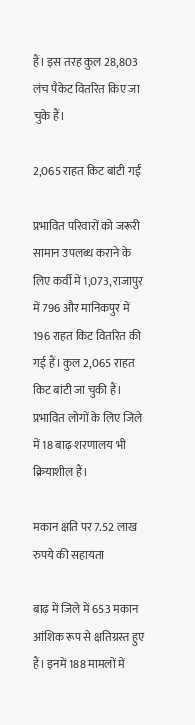हैं। इस तरह कुल 28,803 लंच पैकेट वितरित किए जा चुके हैं।

2,065 राहत किट बांटी गईं

प्रभावित परिवारों को जरूरी सामान उपलब्ध कराने के लिए कर्वी में 1,073, राजापुर में 796 और मानिकपुर में 196 राहत किट वितरित की गई हैं। कुल 2,065 राहत किट बांटी जा चुकी हैं। प्रभावित लोगों के लिए जिले में 18 बाढ़ शरणालय भी क्रियाशील हैं।

मकान क्षति पर 7.52 लाख रुपये की सहायता

बाढ़ में जिले में 653 मकान आंशिक रूप से क्षतिग्रस्त हुए हैं। इनमें 188 मामलों में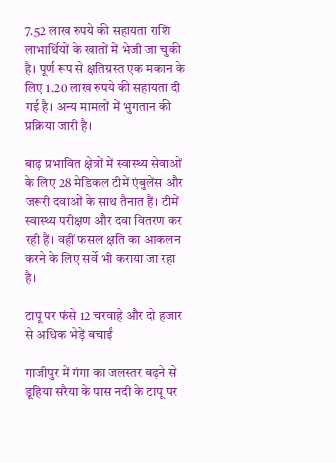7.52 लाख रुपये की सहायता राशि लाभार्थियों के खातों में भेजी जा चुकी है। पूर्ण रूप से क्षतिग्रस्त एक मकान के लिए 1.20 लाख रुपये की सहायता दी गई है। अन्य मामलों में भुगतान की प्रक्रिया जारी है।

बाढ़ प्रभावित क्षेत्रों में स्वास्थ्य सेवाओं के लिए 28 मेडिकल टीमें एंबुलेंस और जरूरी दवाओं के साथ तैनात हैं। टीमें स्वास्थ्य परीक्षण और दवा वितरण कर रही हैं। वहीं फसल क्षति का आकलन करने के लिए सर्वे भी कराया जा रहा है।

टापू पर फंसे 12 चरवाहे और दो हजार से अधिक भेड़ें बचाईं

गाजीपुर में गंगा का जलस्तर बढ़ने से डूहिया सरैया के पास नदी के टापू पर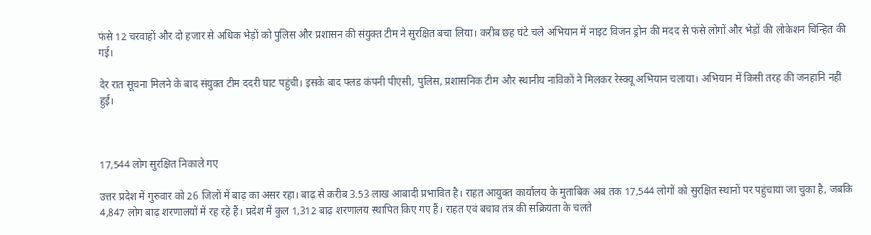फंसे 12 चरवाहों और दो हजार से अधिक भेड़ों को पुलिस और प्रशासन की संयुक्त टीम ने सुरक्षित बचा लिया। करीब छह घंटे चले अभियान में नाइट विजन ड्रोन की मदद से फंसे लोगों और भेड़ों की लोकेशन चिन्हित की गई।

देर रात सूचना मिलने के बाद संयुक्त टीम ददरी घाट पहुंची। इसके बाद फ्लड कंपनी पीएसी, पुलिस, प्रशासनिक टीम और स्थानीय नाविकों ने मिलकर रेस्क्यू अभियान चलाया। अभियान में किसी तरह की जनहानि नहीं हुई।



17,544 लोग सुरक्षित निकाले गए

उत्तर प्रदेश में गुरुवार को 26 जिलों में बाढ़ का असर रहा। बाढ़ से करीब 3.53 लाख आबादी प्रभावित है। राहत आयुक्त कार्यालय के मुताबिक अब तक 17,544 लोगों को सुरक्षित स्थानों पर पहुंचाया जा चुका है, जबकि 4,847 लोग बाढ़ शरणालयों में रह रहे हैं। प्रदेश में कुल 1,312 बाढ़ शरणालय स्थापित किए गए हैं। राहत एवं बचाव तंत्र की सक्रियता के चलते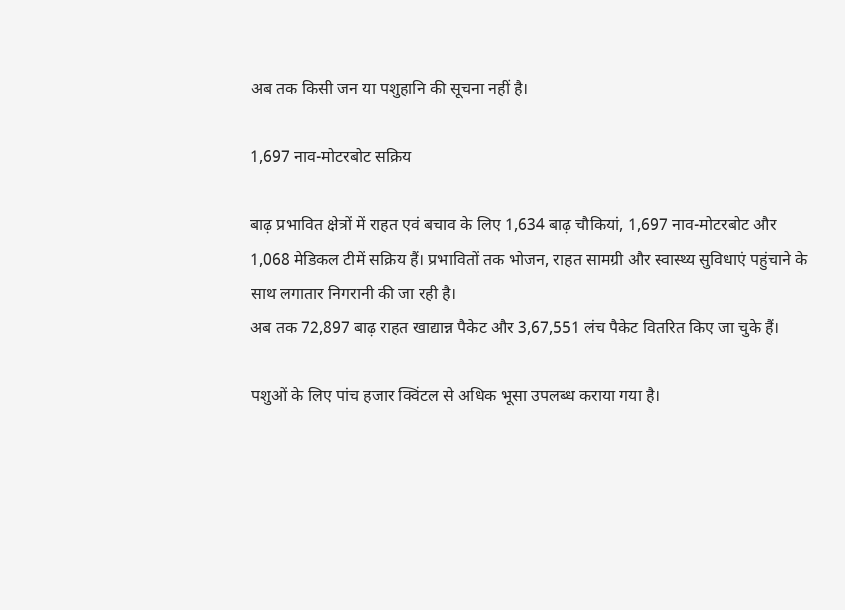अब तक किसी जन या पशुहानि की सूचना नहीं है।

1,697 नाव-मोटरबोट सक्रिय

बाढ़ प्रभावित क्षेत्रों में राहत एवं बचाव के लिए 1,634 बाढ़ चौकियां, 1,697 नाव-मोटरबोट और 1,068 मेडिकल टीमें सक्रिय हैं। प्रभावितों तक भोजन, राहत सामग्री और स्वास्थ्य सुविधाएं पहुंचाने के साथ लगातार निगरानी की जा रही है।
अब तक 72,897 बाढ़ राहत खाद्यान्न पैकेट और 3,67,551 लंच पैकेट वितरित किए जा चुके हैं।

पशुओं के लिए पांच हजार क्विंटल से अधिक भूसा उपलब्ध कराया गया है।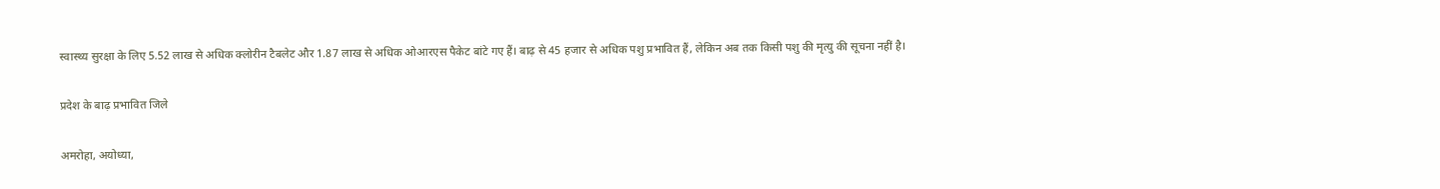स्वास्थ्य सुरक्षा के लिए 5.52 लाख से अधिक क्लोरीन टैबलेट और 1.87 लाख से अधिक ओआरएस पैकेट बांटे गए हैं। बाढ़ से 45 हजार से अधिक पशु प्रभावित हैं, लेकिन अब तक किसी पशु की मृत्यु की सूचना नहीं है।

प्रदेश के बाढ़ प्रभावित जिले

अमरोहा, अयोध्या,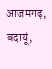आजमगढ़, बदायूं,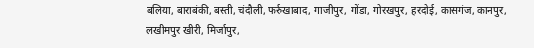बलिया, बाराबंकी, बस्ती, चंदौली, फर्रुखाबाद, गाजीपुर, गोंडा, गोरखपुर, हरदोई, कासगंज, कानपुर, लखीमपुर खीरी, मिर्जापुर,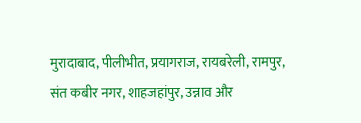मुरादाबाद, पीलीभीत, प्रयागराज, रायबरेली, रामपुर, संत कबीर नगर, शाहजहांपुर, उन्नाव और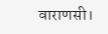वाराणसी।